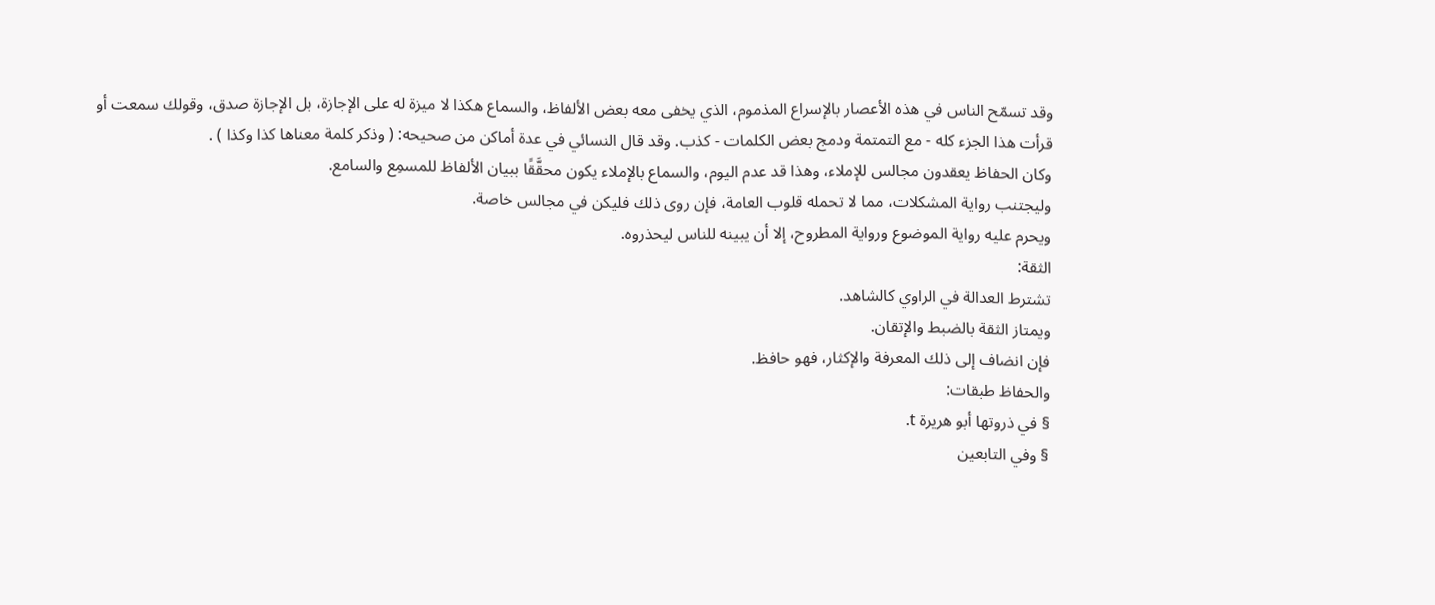وقد تسمّح الناس في هذه الأعصار بالإسراع المذموم، الذي يخفى معه بعض الألفاظ، والسماع هكذا لا ميزة له على الإجازة، بل الإجازة صدق، وقولك سمعت أو قرأت هذا الجزء كله - مع التمتمة ودمج بعض الكلمات - كذب. وقد قال النسائي في عدة أماكن من صحيحه: ( وذكر كلمة معناها كذا وكذا ) .
وكان الحفاظ يعقدون مجالس للإملاء، وهذا قد عدم اليوم، والسماع بالإملاء يكون محقَّقًا ببيان الألفاظ للمسمِع والسامع.
وليجتنب رواية المشكلات، مما لا تحمله قلوب العامة، فإن روى ذلك فليكن في مجالس خاصة.
ويحرم عليه رواية الموضوع ورواية المطروح، إلا أن يبينه للناس ليحذروه.
الثقة:
تشترط العدالة في الراوي كالشاهد.
ويمتاز الثقة بالضبط والإتقان.
فإن انضاف إلى ذلك المعرفة والإكثار، فهو حافظ.
والحفاظ طبقات:
§ في ذروتها أبو هريرة t.
§ وفي التابعين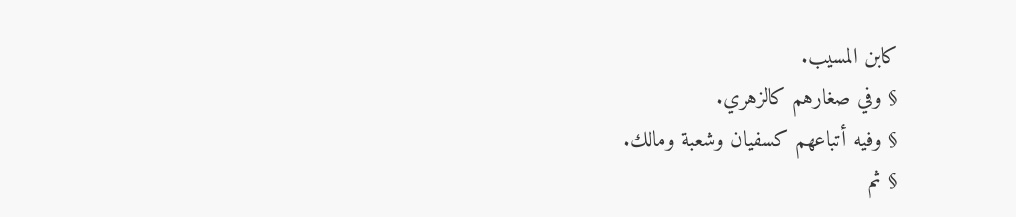كابن المسيب.
§ وفي صغارهم كالزهري.
§ وفيه أتباعهم كسفيان وشعبة ومالك.
§ ثم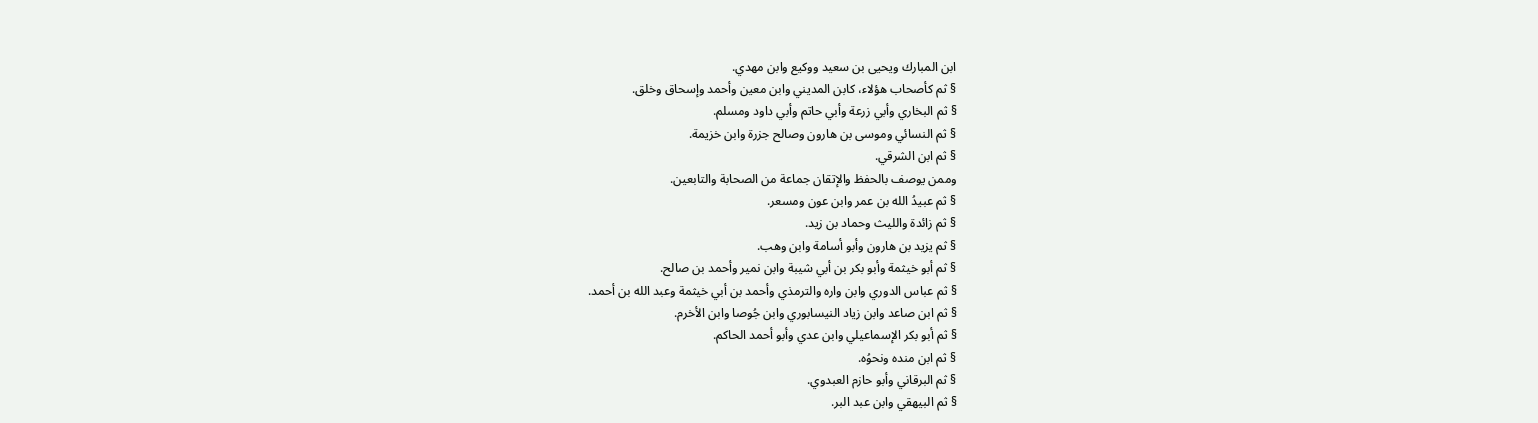ابن المبارك ويحيى بن سعيد ووكيع وابن مهدي.
§ ثم كأصحاب هؤلاء، كابن المديني وابن معين وأحمد وإسحاق وخلق.
§ ثم البخاري وأبي زرعة وأبي حاتم وأبي داود ومسلم.
§ ثم النسائي وموسى بن هارون وصالح جزرة وابن خزيمة.
§ ثم ابن الشرقي.
وممن يوصف بالحفظ والإتقان جماعة من الصحابة والتابعين.
§ ثم عبيدُ الله بن عمر وابن عون ومسعر.
§ ثم زائدة والليث وحماد بن زيد.
§ ثم يزيد بن هارون وأبو أسامة وابن وهب.
§ ثم أبو خيثمة وأبو بكر بن أبي شيبة وابن نمير وأحمد بن صالح.
§ ثم عباس الدوري وابن واره والترمذي وأحمد بن أبي خيثمة وعبد الله بن أحمد.
§ ثم ابن صاعد وابن زياد النيسابوري وابن جُوصا وابن الأخرم.
§ ثم أبو بكر الإسماعيلي وابن عدي وأبو أحمد الحاكم.
§ ثم ابن منده ونحوُه.
§ ثم البرقاني وأبو حازم العبدوي.
§ ثم البيهقي وابن عبد البر.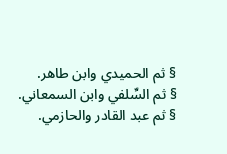§ ثم الحميدي وابن طاهر.
§ ثم السِّلفي وابن السمعاني.
§ ثم عبد القادر والحازمي.